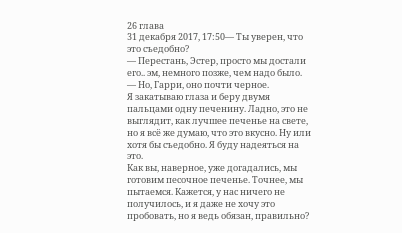26 глава
31 декабря 2017, 17:50— Ты уверен, что это съедобно?
— Перестань, Эстер, просто мы достали его.. эм, немного позже, чем надо было.
— Но, Гарри, оно почти черное.
Я закатываю глаза и беру двумя пальцами одну печенину. Ладно, это не выглядит, как лучшее печенье на свете, но я всё же думаю, что это вкусно. Ну или хотя бы съедобно. Я буду надеяться на это.
Как вы, наверное, уже догадались, мы готовим песочное печенье. Точнее, мы пытаемся. Кажется, у нас ничего не получилось, и я даже не хочу это пробовать, но я ведь обязан, правильно?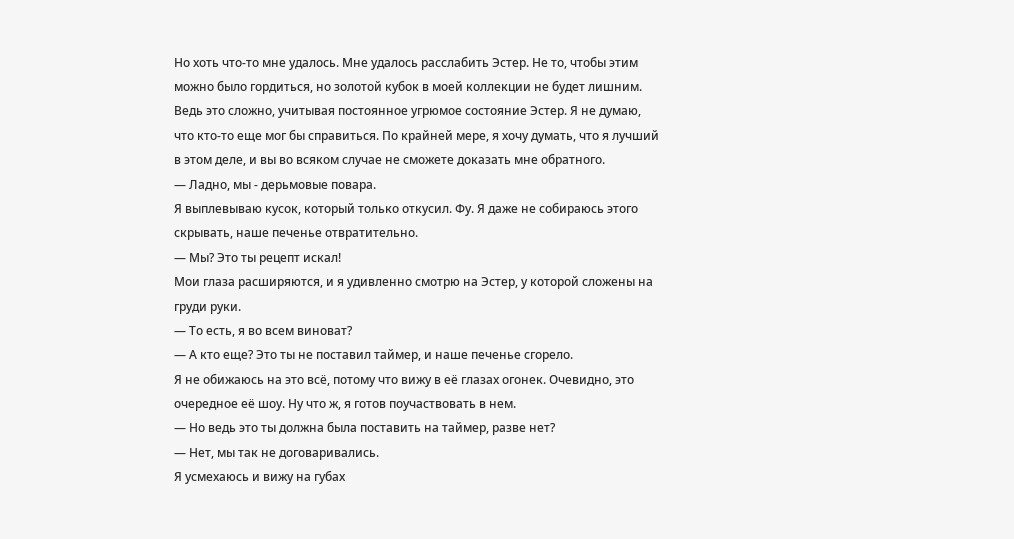Но хоть что-то мне удалось. Мне удалось расслабить Эстер. Не то, чтобы этим можно было гордиться, но золотой кубок в моей коллекции не будет лишним. Ведь это сложно, учитывая постоянное угрюмое состояние Эстер. Я не думаю, что кто-то еще мог бы справиться. По крайней мере, я хочу думать, что я лучший в этом деле, и вы во всяком случае не сможете доказать мне обратного.
— Ладно, мы - дерьмовые повара.
Я выплевываю кусок, который только откусил. Фу. Я даже не собираюсь этого скрывать, наше печенье отвратительно.
— Мы? Это ты рецепт искал!
Мои глаза расширяются, и я удивленно смотрю на Эстер, у которой сложены на груди руки.
— То есть, я во всем виноват?
— А кто еще? Это ты не поставил таймер, и наше печенье сгорело.
Я не обижаюсь на это всё, потому что вижу в её глазах огонек. Очевидно, это очередное её шоу. Ну что ж, я готов поучаствовать в нем.
— Но ведь это ты должна была поставить на таймер, разве нет?
— Нет, мы так не договаривались.
Я усмехаюсь и вижу на губах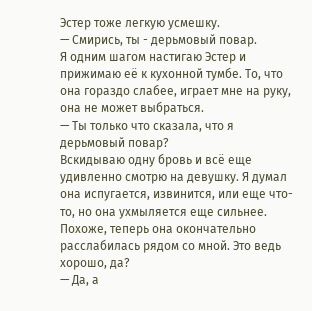Эстер тоже легкую усмешку.
— Смирись, ты - дерьмовый повар.
Я одним шагом настигаю Эстер и прижимаю её к кухонной тумбе. То, что она гораздо слабее, играет мне на руку, она не может выбраться.
— Ты только что сказала, что я дерьмовый повар?
Вскидываю одну бровь и всё еще удивленно смотрю на девушку. Я думал она испугается, извинится, или еще что-то, но она ухмыляется еще сильнее. Похоже, теперь она окончательно расслабилась рядом со мной. Это ведь хорошо, да?
— Да, а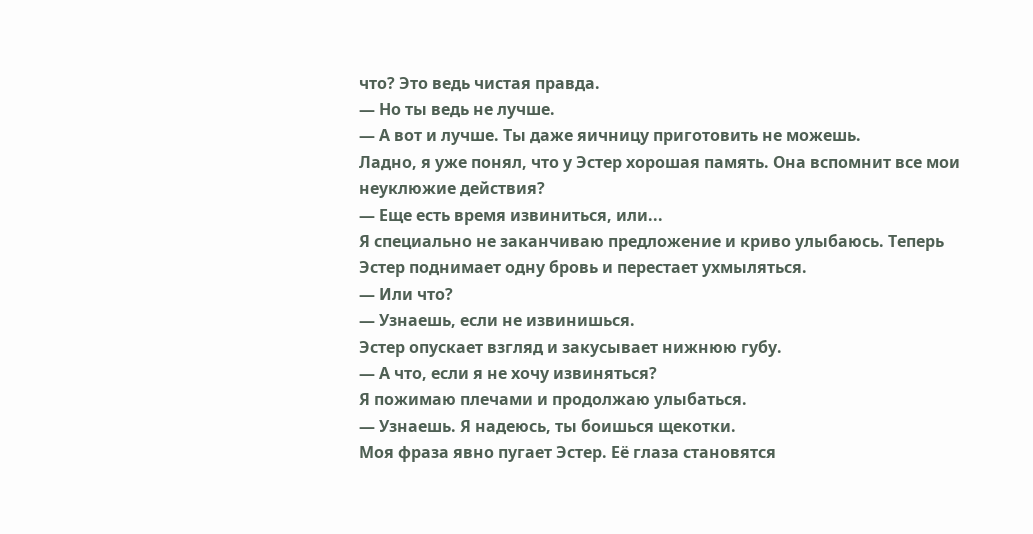что? Это ведь чистая правда.
— Но ты ведь не лучше.
— А вот и лучше. Ты даже яичницу приготовить не можешь.
Ладно, я уже понял, что у Эстер хорошая память. Она вспомнит все мои неуклюжие действия?
— Еще есть время извиниться, или...
Я специально не заканчиваю предложение и криво улыбаюсь. Теперь Эстер поднимает одну бровь и перестает ухмыляться.
— Или что?
— Узнаешь, если не извинишься.
Эстер опускает взгляд и закусывает нижнюю губу.
— А что, если я не хочу извиняться?
Я пожимаю плечами и продолжаю улыбаться.
— Узнаешь. Я надеюсь, ты боишься щекотки.
Моя фраза явно пугает Эстер. Её глаза становятся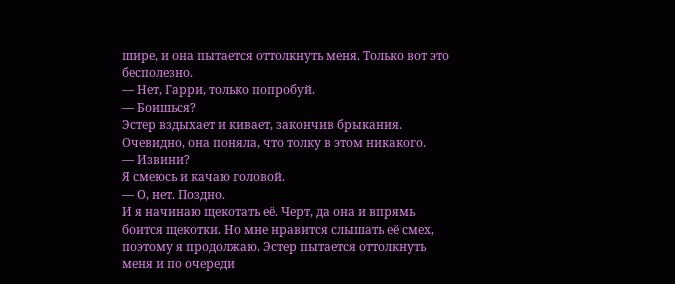шире, и она пытается оттолкнуть меня. Только вот это бесполезно.
— Нет, Гарри, только попробуй.
— Боишься?
Эстер вздыхает и кивает, закончив брыкания. Очевидно, она поняла, что толку в этом никакого.
— Извини?
Я смеюсь и качаю головой.
— О, нет. Поздно.
И я начинаю щекотать её. Черт, да она и впрямь боится щекотки. Но мне нравится слышать её смех, поэтому я продолжаю. Эстер пытается оттолкнуть меня и по очереди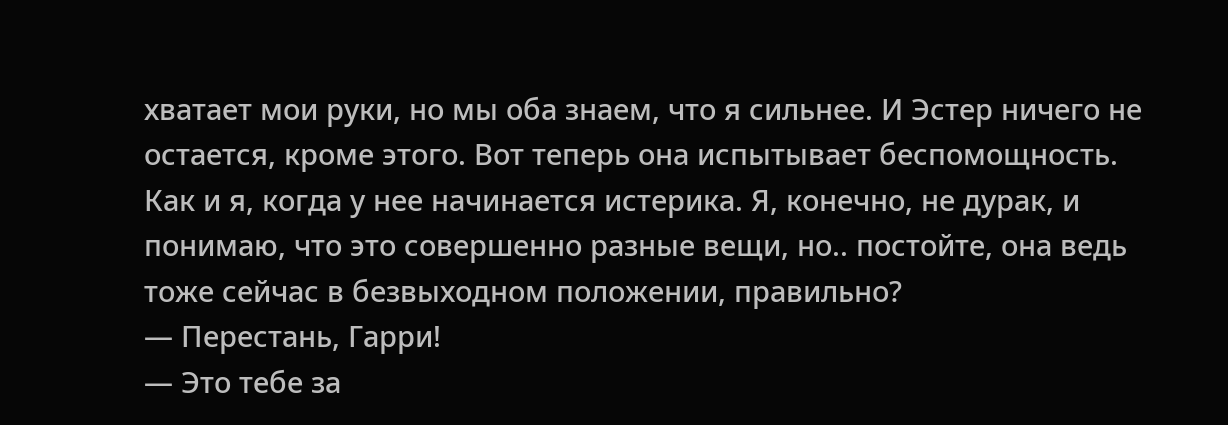хватает мои руки, но мы оба знаем, что я сильнее. И Эстер ничего не остается, кроме этого. Вот теперь она испытывает беспомощность. Как и я, когда у нее начинается истерика. Я, конечно, не дурак, и понимаю, что это совершенно разные вещи, но.. постойте, она ведь тоже сейчас в безвыходном положении, правильно?
— Перестань, Гарри!
— Это тебе за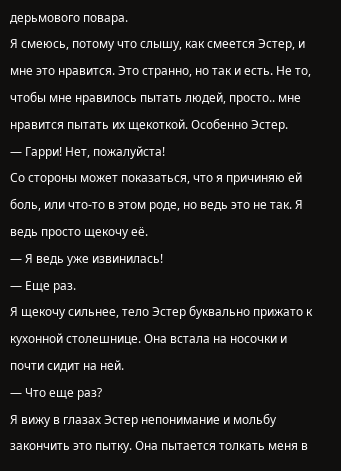дерьмового повара.
Я смеюсь, потому что слышу, как смеется Эстер, и мне это нравится. Это странно, но так и есть. Не то, чтобы мне нравилось пытать людей, просто.. мне нравится пытать их щекоткой. Особенно Эстер.
— Гарри! Нет, пожалуйста!
Со стороны может показаться, что я причиняю ей боль, или что-то в этом роде, но ведь это не так. Я ведь просто щекочу её.
— Я ведь уже извинилась!
— Еще раз.
Я щекочу сильнее, тело Эстер буквально прижато к кухонной столешнице. Она встала на носочки и почти сидит на ней.
— Что еще раз?
Я вижу в глазах Эстер непонимание и мольбу закончить это пытку. Она пытается толкать меня в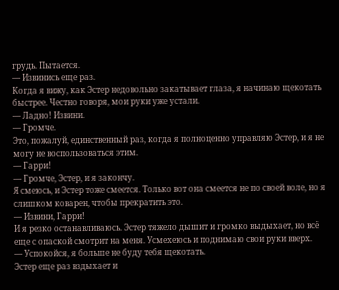грудь. Пытается.
— Извинись еще раз.
Когда я вижу, как Эстер недовольно закатывает глаза, я начинаю щекотать быстрее. Честно говоря, мои руки уже устали.
— Ладно! Извини.
— Громче.
Это, пожалуй, единственный раз, когда я полноценно управляю Эстер, и я не могу не воспользоваться этим.
— Гарри!
— Громче, Эстер, и я закончу.
Я смеюсь, и Эстер тоже смеется. Только вот она смеется не по своей воле, но я слишком коварен, чтобы прекратить это.
— Извини, Гарри!
И я резко останавливаюсь. Эстер тяжело дышит и громко выдыхает, но всё еще с опаской смотрит на меня. Усмехеюсь и поднимаю свои руки вверх.
— Успокойся, я больше не буду тебя щекотать.
Эстер еще раз вздыхает и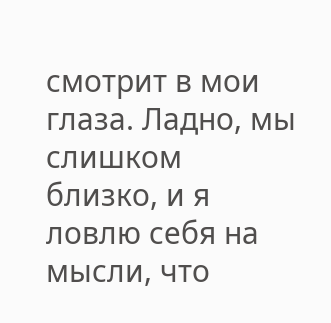смотрит в мои глаза. Ладно, мы слишком близко, и я ловлю себя на мысли, что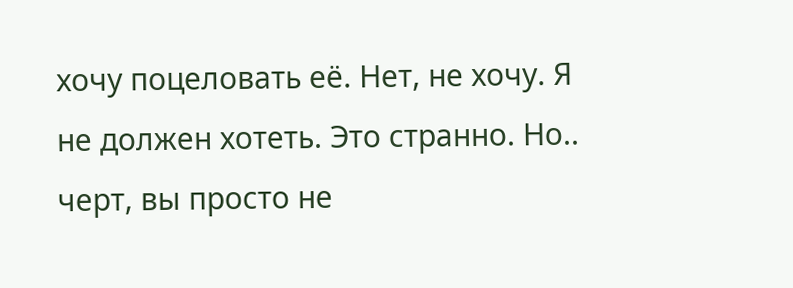хочу поцеловать её. Нет, не хочу. Я не должен хотеть. Это странно. Но.. черт, вы просто не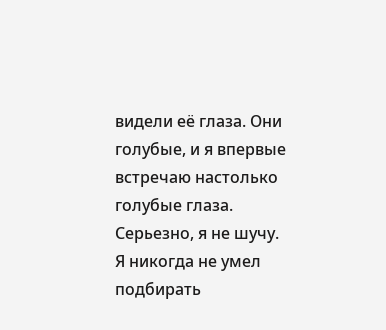видели её глаза. Они голубые, и я впервые встречаю настолько голубые глаза. Серьезно, я не шучу. Я никогда не умел подбирать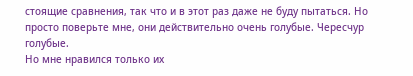стоящие сравнения, так что и в этот раз даже не буду пытаться. Но просто поверьте мне, они действительно очень голубые. Чересчур голубые.
Но мне нравился только их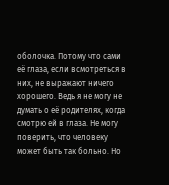оболочка. Потому что сами её глаза, если всмотреться в них, не выражают ничего хорошего. Ведь я не могу не думать о её родителях, когда смотрю ей в глаза. Не могу поверить, что человеку может быть так больно. Но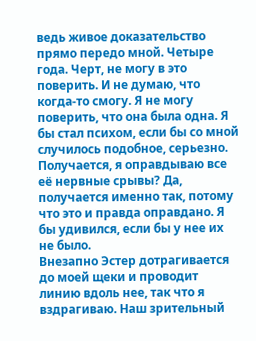ведь живое доказательство прямо передо мной. Четыре года. Черт, не могу в это поверить. И не думаю, что когда-то смогу. Я не могу поверить, что она была одна. Я бы стал психом, если бы со мной случилось подобное, серьезно. Получается, я оправдываю все её нервные срывы? Да, получается именно так, потому что это и правда оправдано. Я бы удивился, если бы у нее их не было.
Внезапно Эстер дотрагивается до моей щеки и проводит линию вдоль нее, так что я вздрагиваю. Наш зрительный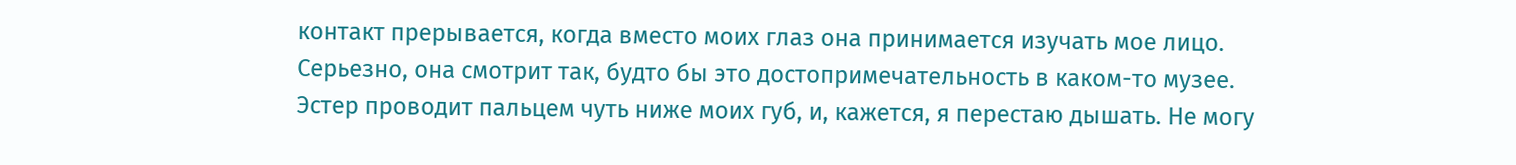контакт прерывается, когда вместо моих глаз она принимается изучать мое лицо. Серьезно, она смотрит так, будто бы это достопримечательность в каком-то музее. Эстер проводит пальцем чуть ниже моих губ, и, кажется, я перестаю дышать. Не могу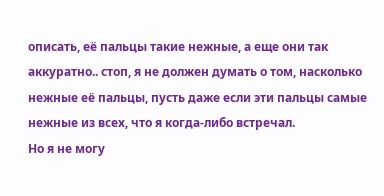описать, её пальцы такие нежные, а еще они так аккуратно.. стоп, я не должен думать о том, насколько нежные её пальцы, пусть даже если эти пальцы самые нежные из всех, что я когда-либо встречал.
Но я не могу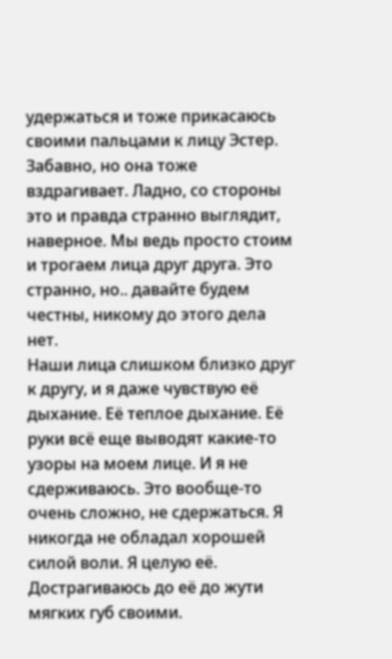удержаться и тоже прикасаюсь своими пальцами к лицу Эстер. Забавно, но она тоже вздрагивает. Ладно, со стороны это и правда странно выглядит, наверное. Мы ведь просто стоим и трогаем лица друг друга. Это странно, но.. давайте будем честны, никому до этого дела нет.
Наши лица слишком близко друг к другу, и я даже чувствую её дыхание. Её теплое дыхание. Её руки всё еще выводят какие-то узоры на моем лице. И я не сдерживаюсь. Это вообще-то очень сложно, не сдержаться. Я никогда не обладал хорошей силой воли. Я целую её. Дострагиваюсь до её до жути мягких губ своими.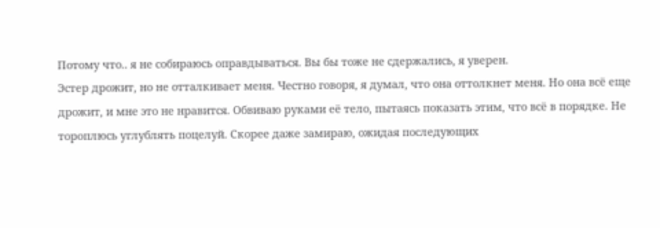Потому что.. я не собираюсь оправдываться. Вы бы тоже не сдержались, я уверен.
Эстер дрожит, но не отталкивает меня. Честно говоря, я думал, что она оттолкнет меня. Но она всё еще дрожит, и мне это не нравится. Обвиваю руками её тело, пытаясь показать этим, что всё в порядке. Не тороплюсь углублять поцелуй. Скорее даже замираю, ожидая последующих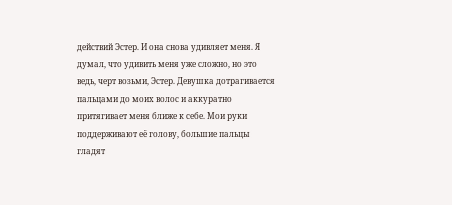действий Эстер. И она снова удивляет меня. Я думал, что удивить меня уже сложно, но это ведь, черт возьми, Эстер. Девушка дотрагивается пальцами до моих волос и аккуратно притягивает меня ближе к себе. Мои руки поддерживают её голову, большие пальцы гладят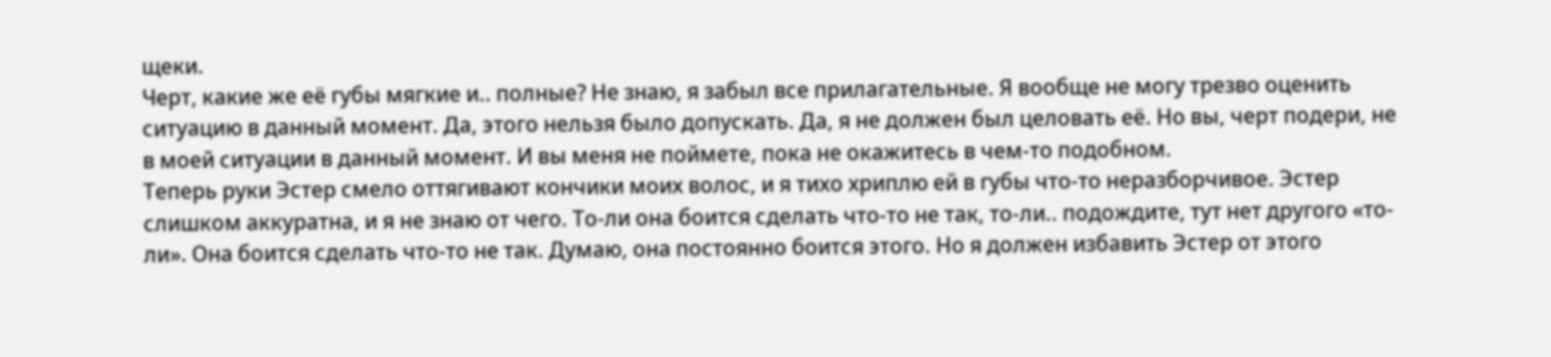щеки.
Черт, какие же её губы мягкие и.. полные? Не знаю, я забыл все прилагательные. Я вообще не могу трезво оценить ситуацию в данный момент. Да, этого нельзя было допускать. Да, я не должен был целовать её. Но вы, черт подери, не в моей ситуации в данный момент. И вы меня не поймете, пока не окажитесь в чем-то подобном.
Теперь руки Эстер смело оттягивают кончики моих волос, и я тихо хриплю ей в губы что-то неразборчивое. Эстер слишком аккуратна, и я не знаю от чего. То-ли она боится сделать что-то не так, то-ли.. подождите, тут нет другого «то-ли». Она боится сделать что-то не так. Думаю, она постоянно боится этого. Но я должен избавить Эстер от этого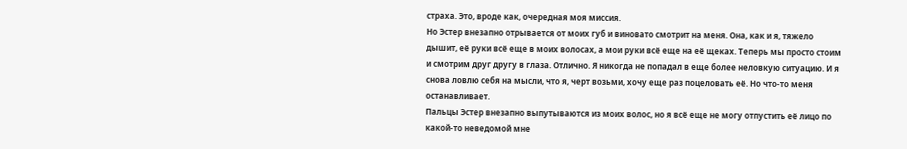страха. Это, вроде как, очередная моя миссия.
Но Эстер внезапно отрывается от моих губ и виновато смотрит на меня. Она, как и я, тяжело дышит, её руки всё еще в моих волосах, а мои руки всё еще на её щеках. Теперь мы просто стоим и смотрим друг другу в глаза. Отлично. Я никогда не попадал в еще более неловкую ситуацию. И я снова ловлю себя на мысли, что я, черт возьми, хочу еще раз поцеловать её. Но что-то меня останавливает.
Пальцы Эстер внезапно выпутываются из моих волос, но я всё еще не могу отпустить её лицо по какой-то неведомой мне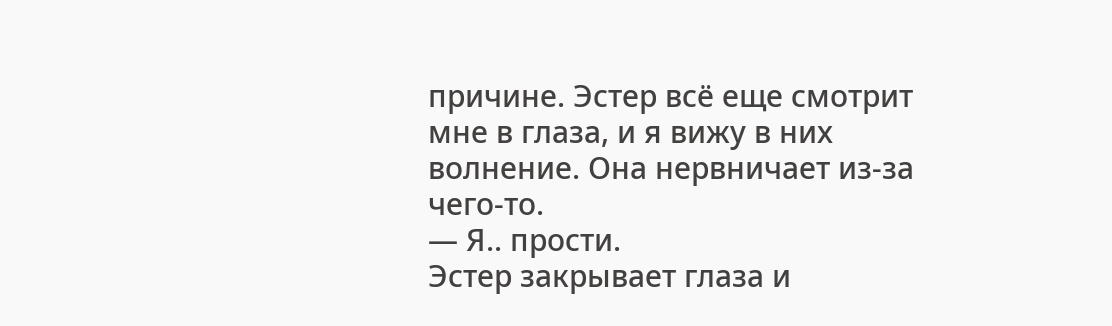причине. Эстер всё еще смотрит мне в глаза, и я вижу в них волнение. Она нервничает из-за чего-то.
— Я.. прости.
Эстер закрывает глаза и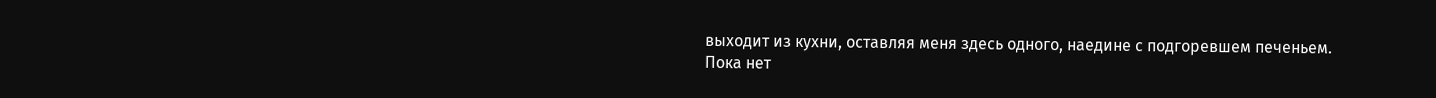выходит из кухни, оставляя меня здесь одного, наедине с подгоревшем печеньем.
Пока нет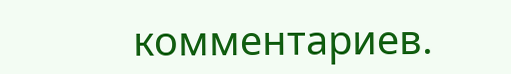комментариев.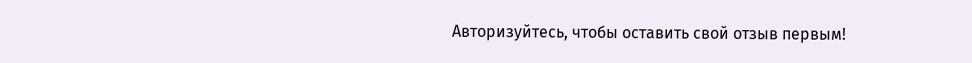Авторизуйтесь, чтобы оставить свой отзыв первым!